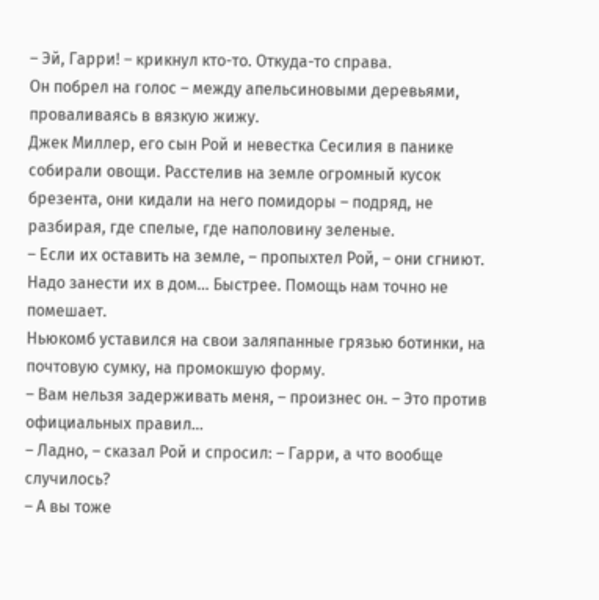– Эй, Гарри! – крикнул кто-то. Откуда-то справа.
Он побрел на голос – между апельсиновыми деревьями, проваливаясь в вязкую жижу.
Джек Миллер, его сын Рой и невестка Сесилия в панике собирали овощи. Расстелив на земле огромный кусок брезента, они кидали на него помидоры – подряд, не разбирая, где спелые, где наполовину зеленые.
– Если их оставить на земле, – пропыхтел Рой, – они сгниют. Надо занести их в дом… Быстрее. Помощь нам точно не помешает.
Ньюкомб уставился на свои заляпанные грязью ботинки, на почтовую сумку, на промокшую форму.
– Вам нельзя задерживать меня, – произнес он. – Это против официальных правил…
– Ладно, – сказал Рой и спросил: – Гарри, а что вообще случилось?
– А вы тоже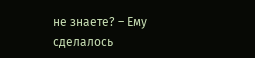не знаете? – Ему сделалось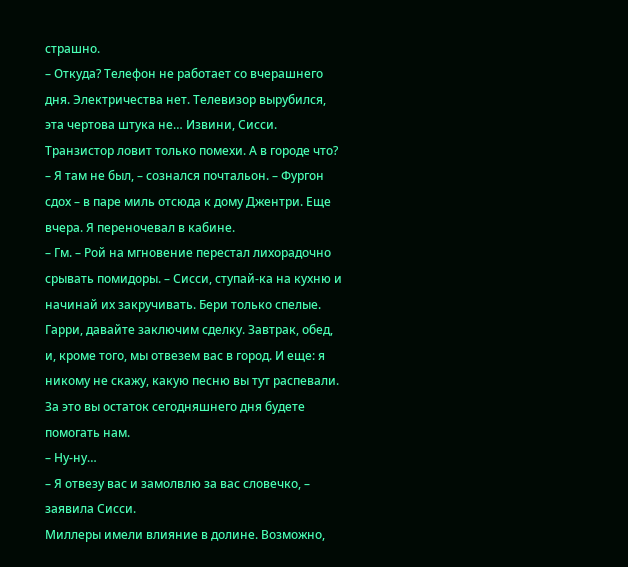страшно.
– Откуда? Телефон не работает со вчерашнего дня. Электричества нет. Телевизор вырубился, эта чертова штука не… Извини, Сисси. Транзистор ловит только помехи. А в городе что?
– Я там не был, – сознался почтальон. – Фургон сдох – в паре миль отсюда к дому Джентри. Еще вчера. Я переночевал в кабине.
– Гм. – Рой на мгновение перестал лихорадочно срывать помидоры. – Сисси, ступай-ка на кухню и начинай их закручивать. Бери только спелые. Гарри, давайте заключим сделку. Завтрак, обед, и, кроме того, мы отвезем вас в город. И еще: я никому не скажу, какую песню вы тут распевали. За это вы остаток сегодняшнего дня будете помогать нам.
– Ну-ну…
– Я отвезу вас и замолвлю за вас словечко, – заявила Сисси.
Миллеры имели влияние в долине. Возможно,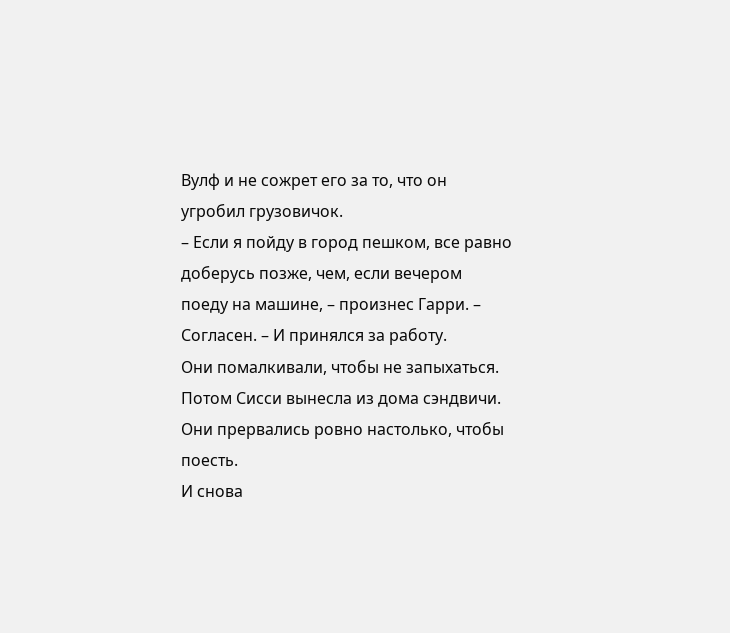Вулф и не сожрет его за то, что он угробил грузовичок.
– Если я пойду в город пешком, все равно доберусь позже, чем, если вечером поеду на машине, – произнес Гарри. – Согласен. – И принялся за работу.
Они помалкивали, чтобы не запыхаться. Потом Сисси вынесла из дома сэндвичи. Они прервались ровно настолько, чтобы поесть.
И снова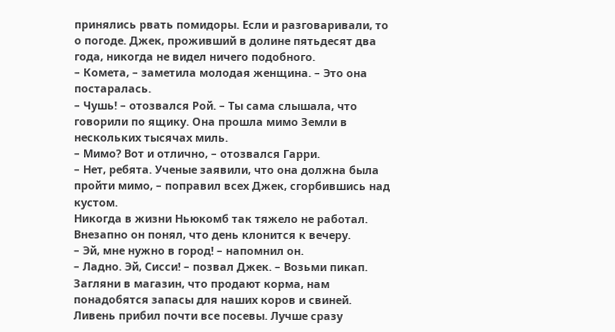принялись рвать помидоры. Если и разговаривали, то о погоде. Джек, проживший в долине пятьдесят два года, никогда не видел ничего подобного.
– Комета, – заметила молодая женщина. – Это она постаралась.
– Чушь! – отозвался Рой. – Ты сама слышала, что говорили по ящику. Она прошла мимо Земли в нескольких тысячах миль.
– Мимо? Вот и отлично, – отозвался Гарри.
– Нет, ребята. Ученые заявили, что она должна была пройти мимо, – поправил всех Джек, сгорбившись над кустом.
Никогда в жизни Ньюкомб так тяжело не работал. Внезапно он понял, что день клонится к вечеру.
– Эй, мне нужно в город! – напомнил он.
– Ладно. Эй, Сисси! – позвал Джек. – Возьми пикап. Загляни в магазин, что продают корма, нам понадобятся запасы для наших коров и свиней. Ливень прибил почти все посевы. Лучше сразу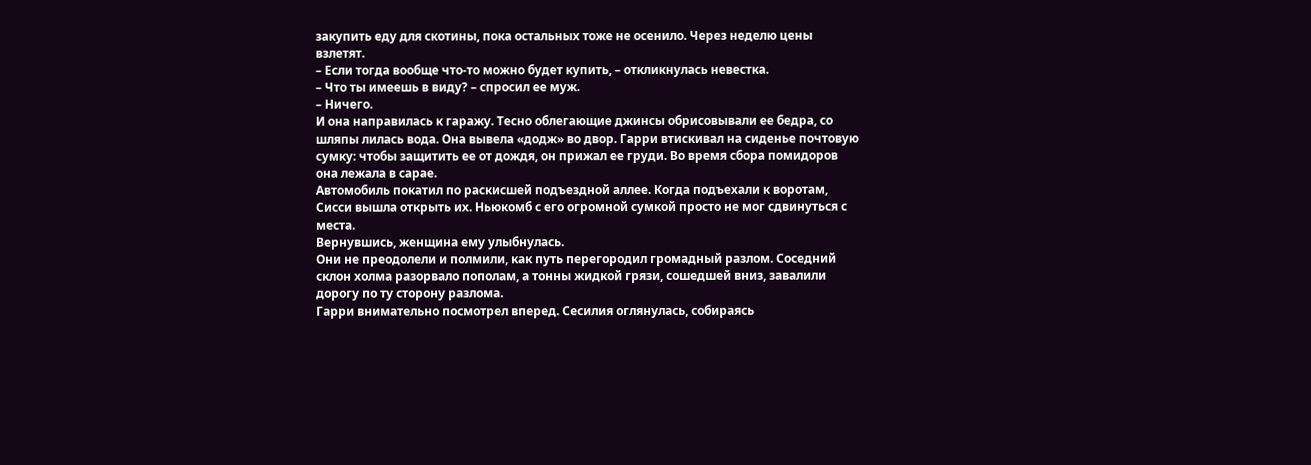закупить еду для скотины, пока остальных тоже не осенило. Через неделю цены взлетят.
– Если тогда вообще что-то можно будет купить, – откликнулась невестка.
– Что ты имеешь в виду? – спросил ее муж.
– Ничего.
И она направилась к гаражу. Тесно облегающие джинсы обрисовывали ее бедра, со шляпы лилась вода. Она вывела «додж» во двор. Гарри втискивал на сиденье почтовую сумку: чтобы защитить ее от дождя, он прижал ее груди. Во время сбора помидоров она лежала в сарае.
Автомобиль покатил по раскисшей подъездной аллее. Когда подъехали к воротам, Сисси вышла открыть их. Ньюкомб с его огромной сумкой просто не мог сдвинуться с места.
Вернувшись, женщина ему улыбнулась.
Они не преодолели и полмили, как путь перегородил громадный разлом. Соседний склон холма разорвало пополам, а тонны жидкой грязи, сошедшей вниз, завалили дорогу по ту сторону разлома.
Гарри внимательно посмотрел вперед. Сесилия оглянулась, собираясь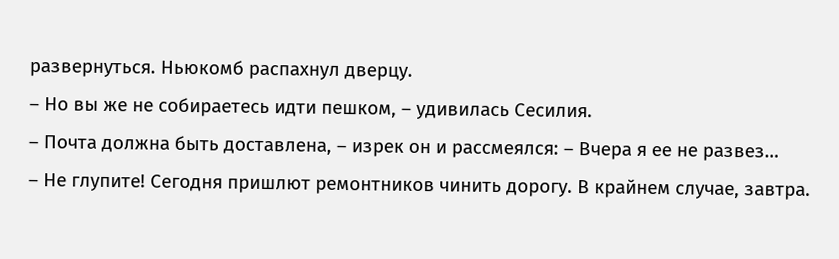развернуться. Ньюкомб распахнул дверцу.
– Но вы же не собираетесь идти пешком, – удивилась Сесилия.
– Почта должна быть доставлена, – изрек он и рассмеялся: – Вчера я ее не развез…
– Не глупите! Сегодня пришлют ремонтников чинить дорогу. В крайнем случае, завтра.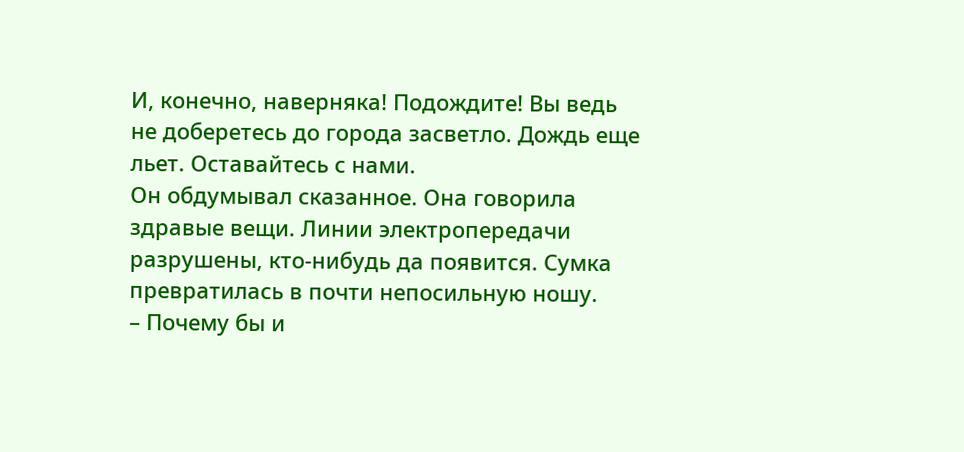И, конечно, наверняка! Подождите! Вы ведь не доберетесь до города засветло. Дождь еще льет. Оставайтесь с нами.
Он обдумывал сказанное. Она говорила здравые вещи. Линии электропередачи разрушены, кто-нибудь да появится. Сумка превратилась в почти непосильную ношу.
– Почему бы и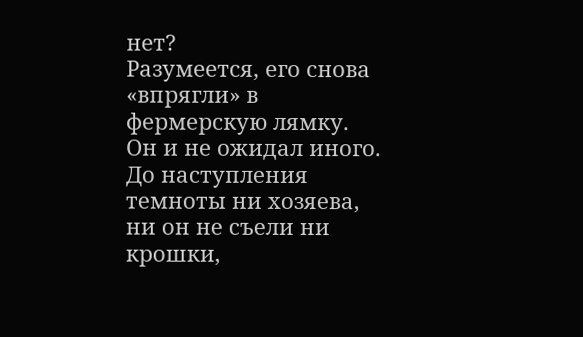нет?
Разумеется, его снова «впрягли» в фермерскую лямку. Он и не ожидал иного. До наступления темноты ни хозяева, ни он не съели ни крошки,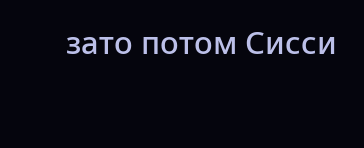зато потом Сисси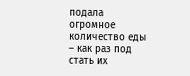подала огромное количество еды – как раз под стать их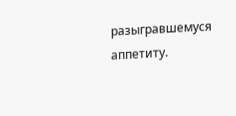разыгравшемуся аппетиту.